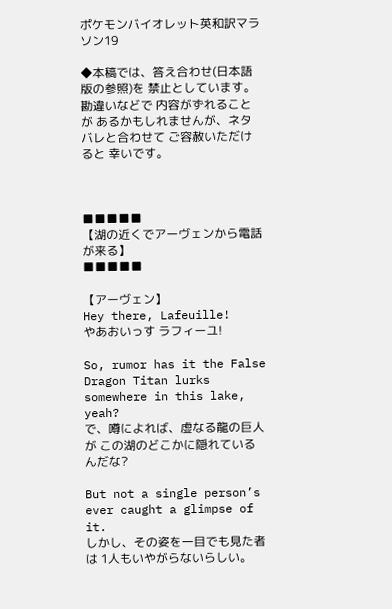ポケモンバイオレット英和訳マラソン19

◆本稿では、答え合わせ(日本語版の参照)を 禁止としています。
勘違いなどで 内容がずれることが あるかもしれませんが、ネタバレと合わせて ご容赦いただけると 幸いです。



■■■■■
【湖の近くでアーヴェンから電話が来る】
■■■■■

【アーヴェン】
Hey there, Lafeuille!
やあおいっす ラフィーユ!

So, rumor has it the False Dragon Titan lurks somewhere in this lake, yeah?
で、噂によれば、虚なる龍の巨人が この湖のどこかに隠れているんだな?

But not a single person’s ever caught a glimpse of it.
しかし、その姿を一目でも見た者は 1人もいやがらないらしい。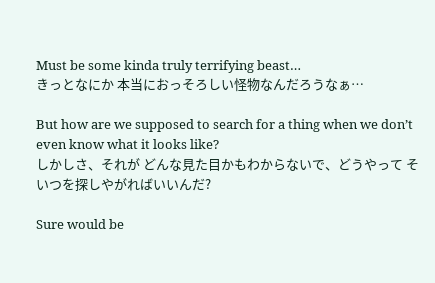Must be some kinda truly terrifying beast…
きっとなにか 本当におっそろしい怪物なんだろうなぁ…

But how are we supposed to search for a thing when we don’t even know what it looks like?
しかしさ、それが どんな見た目かもわからないで、どうやって そいつを探しやがればいいんだ?

Sure would be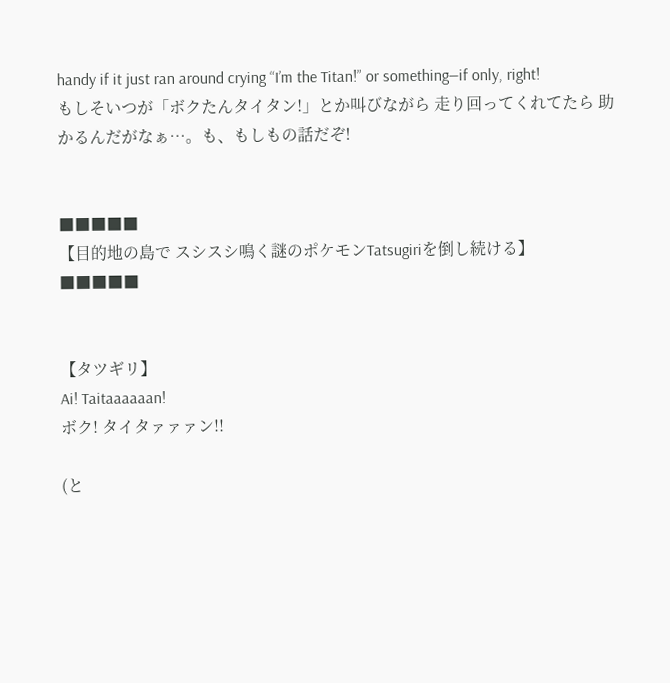handy if it just ran around crying “I’m the Titan!” or something—if only, right!
もしそいつが「ボクたんタイタン!」とか叫びながら 走り回ってくれてたら 助かるんだがなぁ…。も、もしもの話だぞ!


■■■■■
【目的地の島で スシスシ鳴く謎のポケモンTatsugiriを倒し続ける】
■■■■■


【タツギリ】
Ai! Taitaaaaaan!
ボク! タイタァァァン!!

(と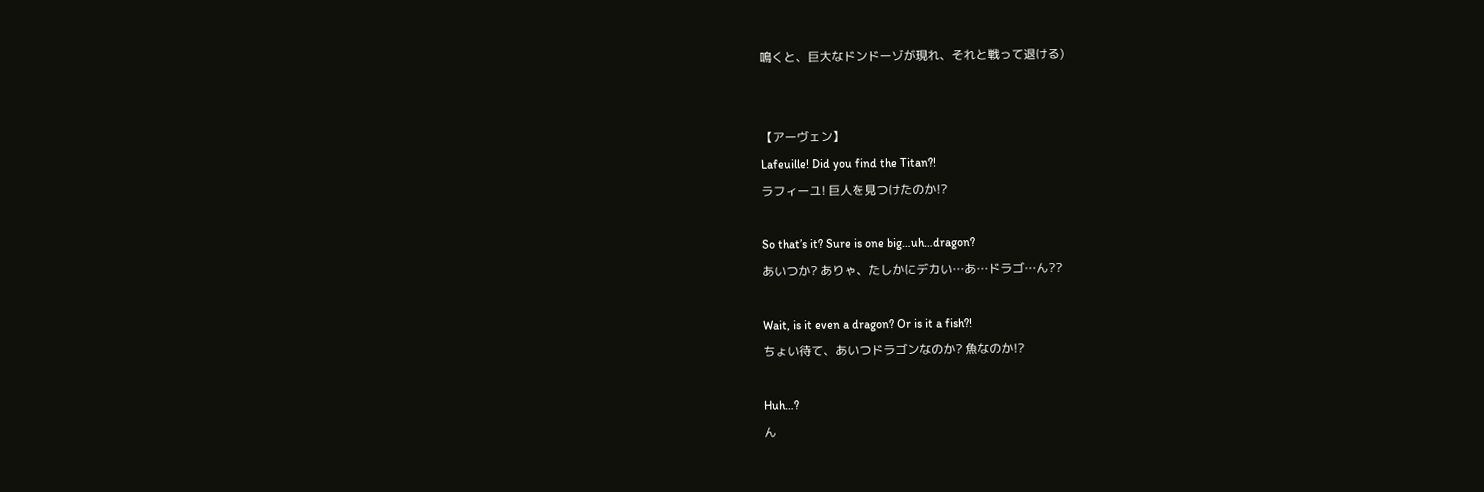鳴くと、巨大なドンドーゾが現れ、それと戦って退ける)


【アーヴェン】
Lafeuille! Did you find the Titan?!
ラフィーユ! 巨人を見つけたのか!?

So that’s it? Sure is one big…uh…dragon?
あいつか? ありゃ、たしかにデカい…あ…ドラゴ…ん??

Wait, is it even a dragon? Or is it a fish?!
ちょい待て、あいつドラゴンなのか? 魚なのか!?

Huh…?
ん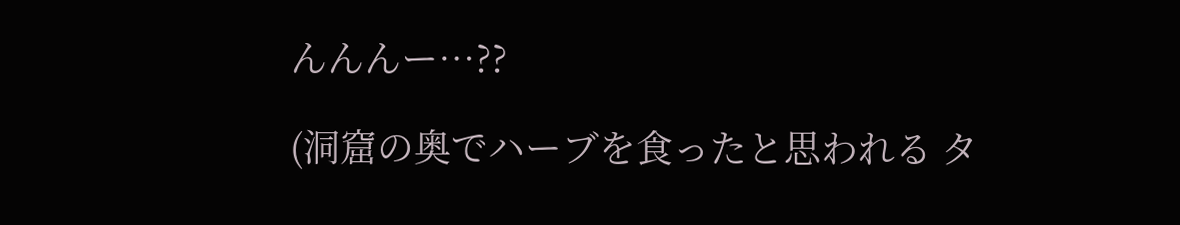んんんー…??

(洞窟の奥でハーブを食ったと思われる タ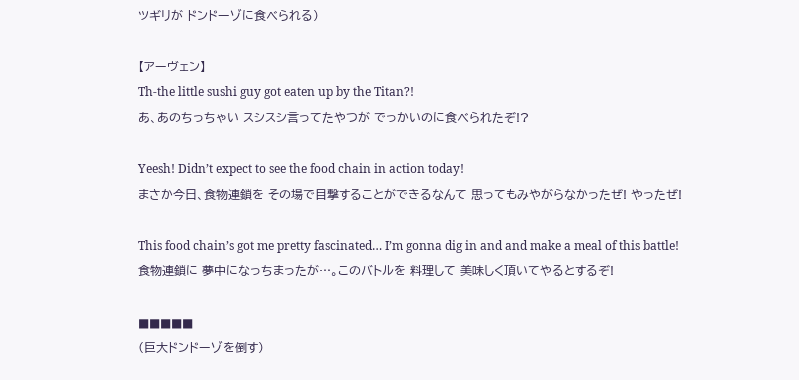ツギリが ドンドーゾに食べられる)

【アーヴェン】
Th-the little sushi guy got eaten up by the Titan?!
あ、あのちっちゃい スシスシ言ってたやつが でっかいのに食べられたぞ!?

Yeesh! Didn’t expect to see the food chain in action today!
まさか今日、食物連鎖を その場で目撃することができるなんて 思ってもみやがらなかったぜ! やったぜ!

This food chain’s got me pretty fascinated… I’m gonna dig in and and make a meal of this battle!
食物連鎖に 夢中になっちまったが…。このバトルを 料理して 美味しく頂いてやるとするぞ!

■■■■■
(巨大ドンドーゾを倒す)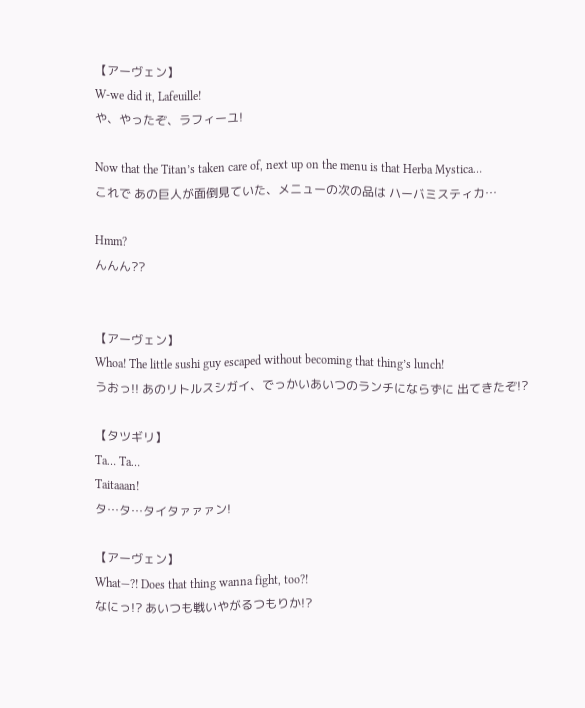【アーヴェン】
W-we did it, Lafeuille!
や、やったぞ、ラフィーユ!

Now that the Titan’s taken care of, next up on the menu is that Herba Mystica…
これで あの巨人が面倒見ていた、メニューの次の品は ハーバミスティカ…

Hmm?
んんん??


【アーヴェン】
Whoa! The little sushi guy escaped without becoming that thing’s lunch!
うおっ!! あのリトルスシガイ、でっかいあいつのランチにならずに 出てきたぞ!?

【タツギリ】
Ta… Ta…
Taitaaan!
タ…タ…タイタァァァン!

【アーヴェン】
What—?! Does that thing wanna fight, too?!
なにっ!? あいつも戦いやがるつもりか!?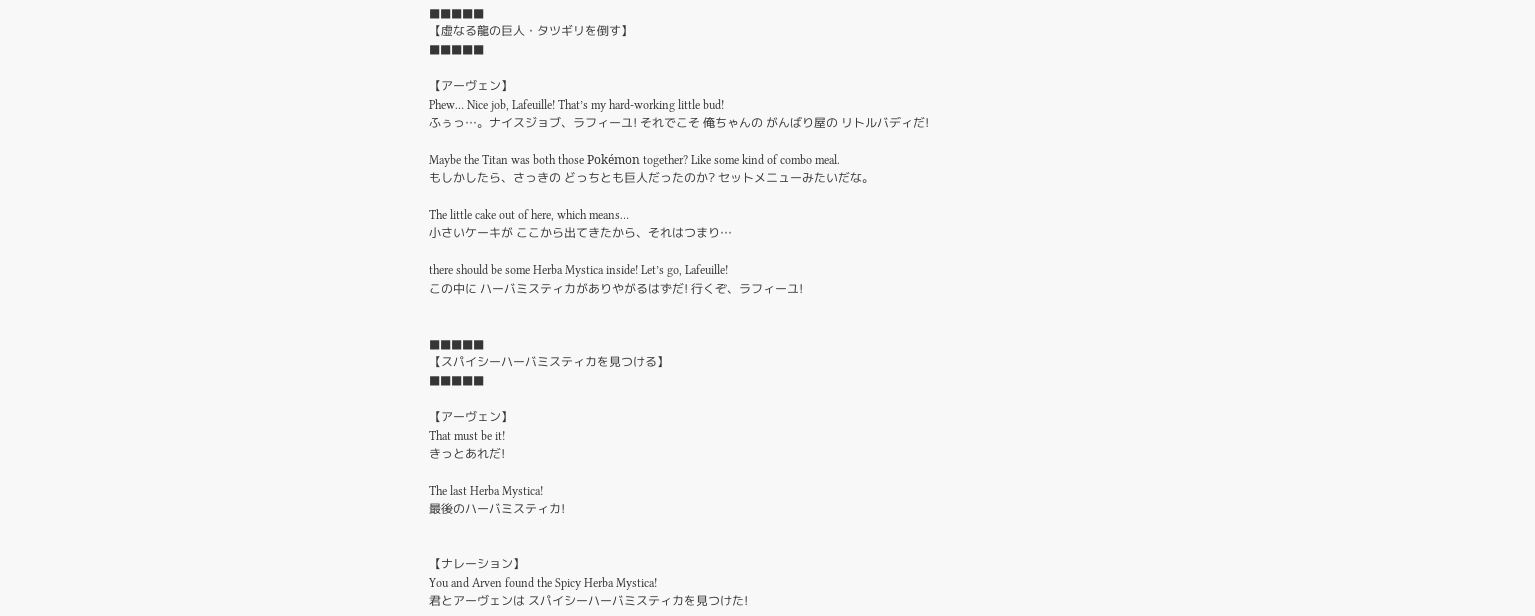■■■■■
【虚なる龍の巨人・タツギリを倒す】
■■■■■

【アーヴェン】
Phew… Nice job, Lafeuille! That’s my hard-working little bud!
ふぅっ…。ナイスジョブ、ラフィーユ! それでこそ 俺ちゃんの がんばり屋の リトルバディだ!

Maybe the Titan was both those Pokémon together? Like some kind of combo meal.
もしかしたら、さっきの どっちとも巨人だったのか? セットメニューみたいだな。

The little cake out of here, which means…
小さいケーキが ここから出てきたから、それはつまり…

there should be some Herba Mystica inside! Let’s go, Lafeuille!
この中に ハーバミスティカがありやがるはずだ! 行くぞ、ラフィーユ!


■■■■■
【スパイシーハーバミスティカを見つける】
■■■■■

【アーヴェン】
That must be it!
きっとあれだ!

The last Herba Mystica!
最後のハーバミスティカ!


【ナレーション】
You and Arven found the Spicy Herba Mystica!
君とアーヴェンは スパイシーハーバミスティカを見つけた!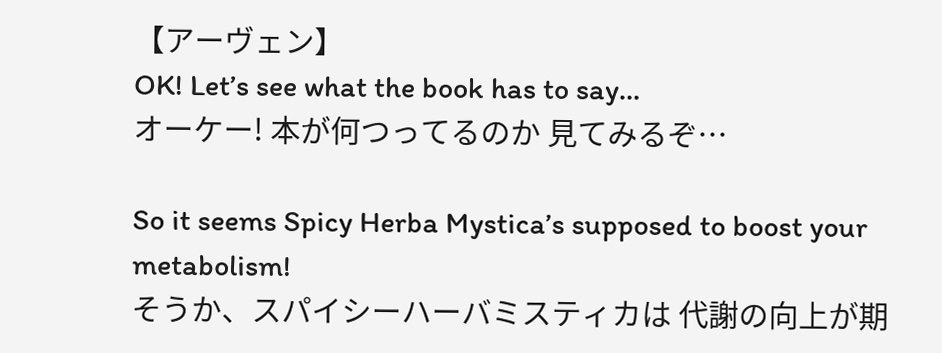【アーヴェン】
OK! Let’s see what the book has to say…
オーケー! 本が何つってるのか 見てみるぞ…

So it seems Spicy Herba Mystica’s supposed to boost your metabolism!
そうか、スパイシーハーバミスティカは 代謝の向上が期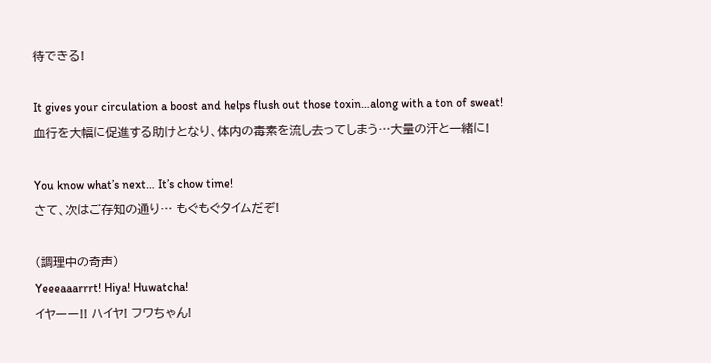待できる!

It gives your circulation a boost and helps flush out those toxin…along with a ton of sweat!
血行を大幅に促進する助けとなり、体内の毒素を流し去ってしまう…大量の汗と一緒に!

You know what’s next… It’s chow time!
さて、次はご存知の通り… もぐもぐタイムだぞ!

(調理中の奇声)
Yeeeaaarrrt! Hiya! Huwatcha!
イヤーー!! ハイヤ! フワちゃん!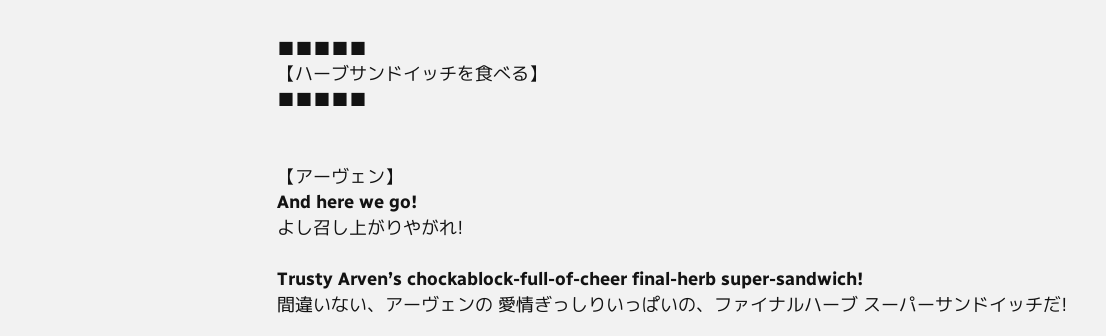■■■■■
【ハーブサンドイッチを食べる】
■■■■■


【アーヴェン】
And here we go!
よし召し上がりやがれ!

Trusty Arven’s chockablock-full-of-cheer final-herb super-sandwich!
間違いない、アーヴェンの 愛情ぎっしりいっぱいの、ファイナルハーブ スーパーサンドイッチだ!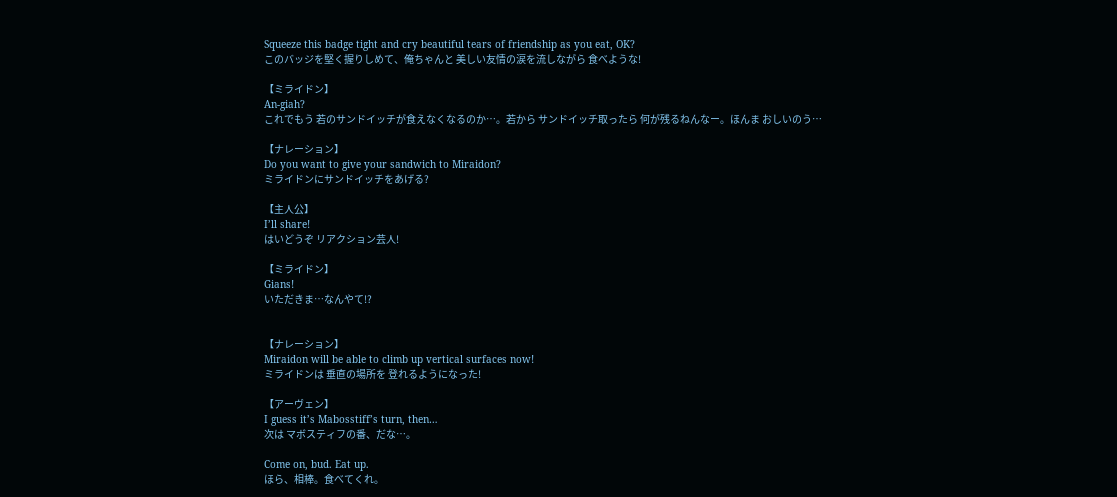Squeeze this badge tight and cry beautiful tears of friendship as you eat, OK?
このバッジを堅く握りしめて、俺ちゃんと 美しい友情の涙を流しながら 食べような!

【ミライドン】
An-giah?
これでもう 若のサンドイッチが食えなくなるのか…。若から サンドイッチ取ったら 何が残るねんなー。ほんま おしいのう…

【ナレーション】
Do you want to give your sandwich to Miraidon?
ミライドンにサンドイッチをあげる?

【主人公】
I’ll share!
はいどうぞ リアクション芸人!

【ミライドン】
Gians!
いただきま…なんやて!?


【ナレーション】
Miraidon will be able to climb up vertical surfaces now!
ミライドンは 垂直の場所を 登れるようになった!

【アーヴェン】
I guess it’s Mabosstiff’s turn, then…
次は マボスティフの番、だな…。

Come on, bud. Eat up.
ほら、相棒。食べてくれ。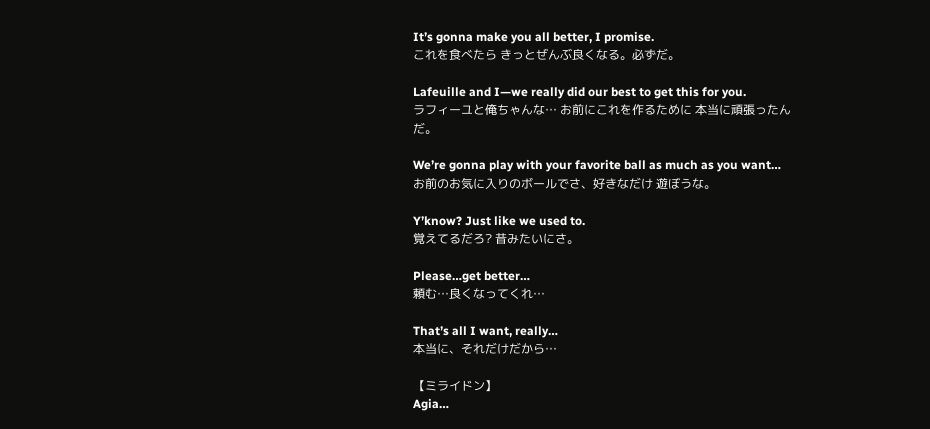It’s gonna make you all better, I promise.
これを食べたら きっとぜんぶ良くなる。必ずだ。

Lafeuille and I—we really did our best to get this for you.
ラフィーユと俺ちゃんな… お前にこれを作るために 本当に頑張ったんだ。

We’re gonna play with your favorite ball as much as you want…
お前のお気に入りのボールでさ、好きなだけ 遊ぼうな。

Y’know? Just like we used to.
覚えてるだろ? 昔みたいにさ。

Please…get better…
頼む…良くなってくれ…

That’s all I want, really…
本当に、それだけだから…

【ミライドン】
Agia…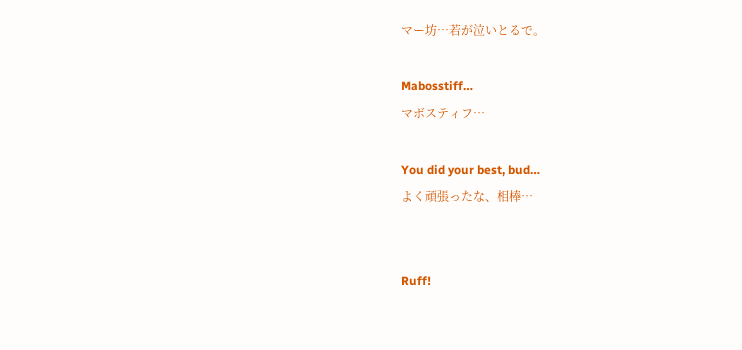マー坊…若が泣いとるで。

Mabosstiff…
マボスティフ…

You did your best, bud…
よく頑張ったな、相棒…


Ruff!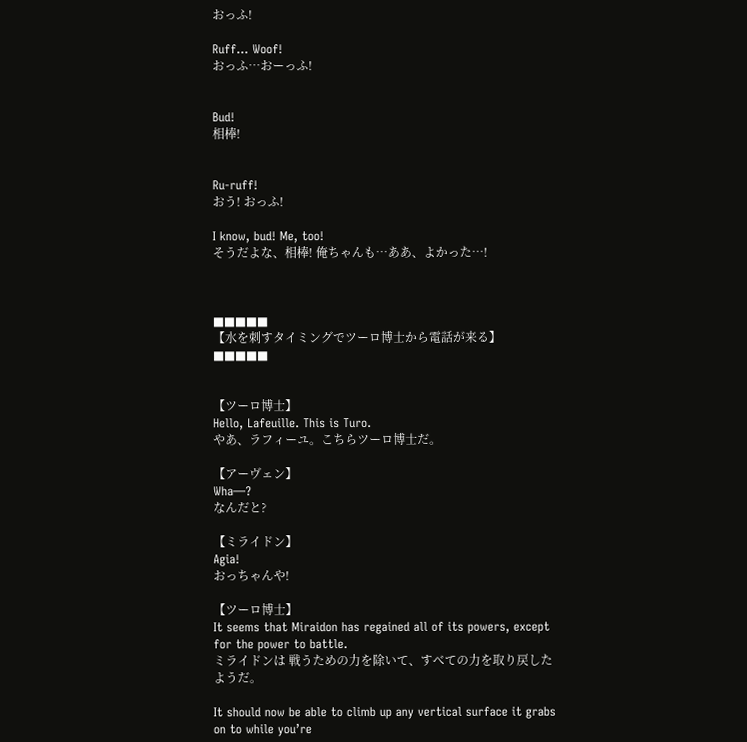おっふ!

Ruff… Woof!
おっふ…おーっふ!


Bud!
相棒!


Ru-ruff!
おう! おっふ!

I know, bud! Me, too!
そうだよな、相棒! 俺ちゃんも…ああ、よかった…!



■■■■■
【水を刺すタイミングでツーロ博士から電話が来る】
■■■■■


【ツーロ博士】
Hello, Lafeuille. This is Turo.
やあ、ラフィーユ。こちらツーロ博士だ。

【アーヴェン】
Wha—?
なんだと?

【ミライドン】
Agia!
おっちゃんや!

【ツーロ博士】
It seems that Miraidon has regained all of its powers, except for the power to battle.
ミライドンは 戦うための力を除いて、すべての力を取り戻したようだ。

It should now be able to climb up any vertical surface it grabs on to while you’re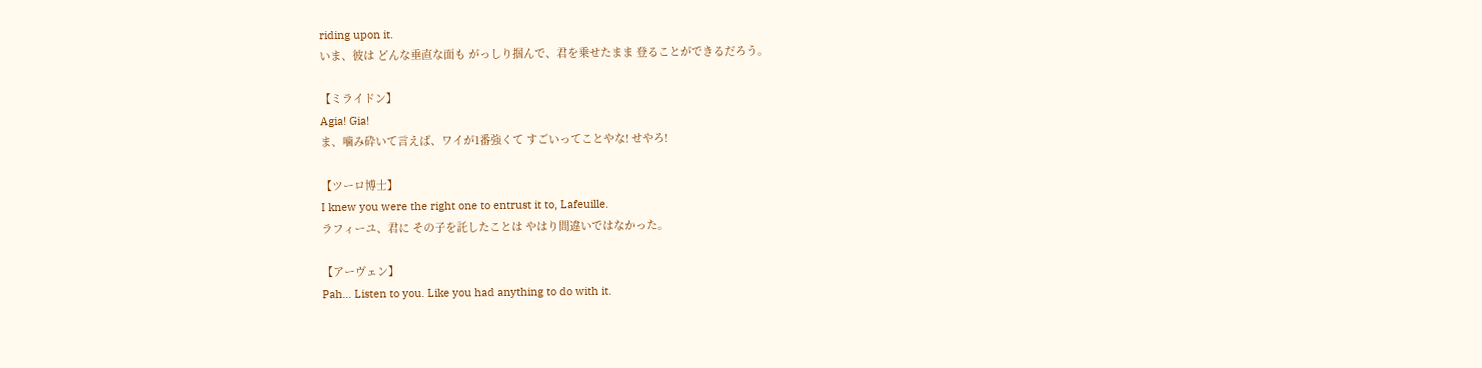riding upon it.
いま、彼は どんな垂直な面も がっしり掴んで、君を乗せたまま 登ることができるだろう。

【ミライドン】
Agia! Gia!
ま、噛み砕いて言えば、ワイが1番強くて すごいってことやな! せやろ!

【ツーロ博士】
I knew you were the right one to entrust it to, Lafeuille.
ラフィーユ、君に その子を託したことは やはり間違いではなかった。

【アーヴェン】
Pah… Listen to you. Like you had anything to do with it.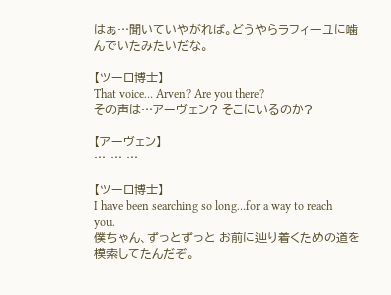はぁ…聞いていやがれば。どうやらラフィーユに噛んでいたみたいだな。

【ツーロ博士】
That voice… Arven? Are you there?
その声は…アーヴェン? そこにいるのか?

【アーヴェン】
… … …

【ツーロ博士】
I have been searching so long…for a way to reach you.
僕ちゃん、ずっとずっと お前に辿り着くための道を 模索してたんだぞ。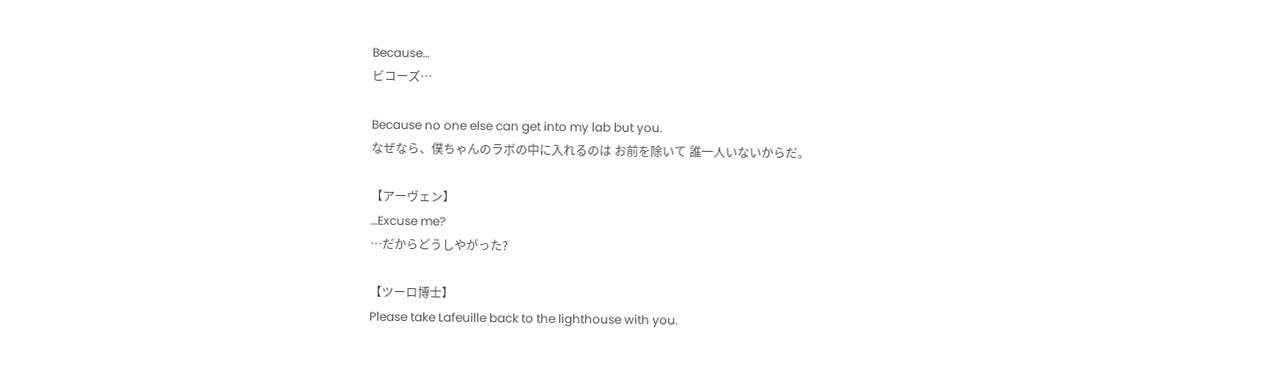Because…
ビコーズ…

Because no one else can get into my lab but you.
なぜなら、僕ちゃんのラボの中に入れるのは お前を除いて 誰一人いないからだ。

【アーヴェン】
…Excuse me?
…だからどうしやがった?

【ツーロ博士】
Please take Lafeuille back to the lighthouse with you.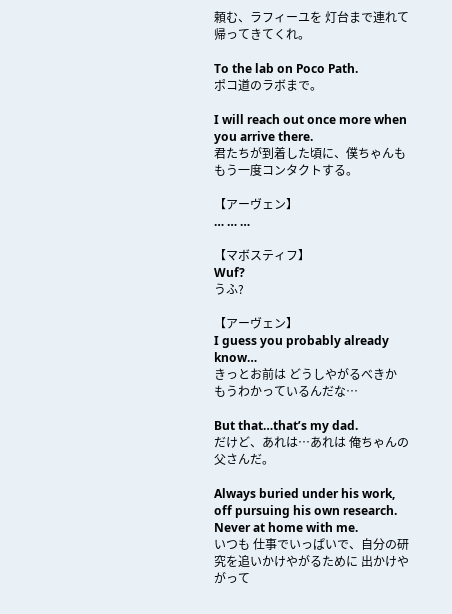頼む、ラフィーユを 灯台まで連れて帰ってきてくれ。

To the lab on Poco Path.
ポコ道のラボまで。

I will reach out once more when you arrive there.
君たちが到着した頃に、僕ちゃんも もう一度コンタクトする。

【アーヴェン】
… … …

【マボスティフ】
Wuf?
うふ?

【アーヴェン】
I guess you probably already know…
きっとお前は どうしやがるべきか もうわかっているんだな…

But that…that’s my dad.
だけど、あれは…あれは 俺ちゃんの父さんだ。

Always buried under his work, off pursuing his own research. Never at home with me.
いつも 仕事でいっぱいで、自分の研究を追いかけやがるために 出かけやがって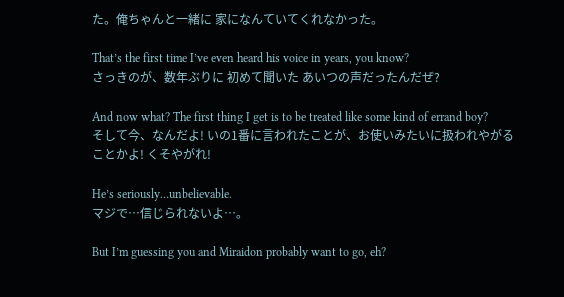た。俺ちゃんと一緒に 家になんていてくれなかった。

That’s the first time I’ve even heard his voice in years, you know?
さっきのが、数年ぶりに 初めて聞いた あいつの声だったんだぜ?

And now what? The first thing I get is to be treated like some kind of errand boy?
そして今、なんだよ! いの1番に言われたことが、お使いみたいに扱われやがることかよ! くそやがれ!

He’s seriously…unbelievable.
マジで…信じられないよ…。

But I’m guessing you and Miraidon probably want to go, eh?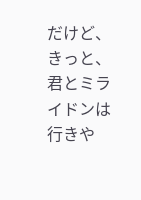だけど、きっと、君とミライドンは 行きや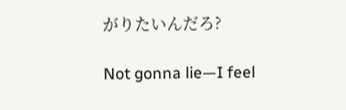がりたいんだろ?

Not gonna lie—I feel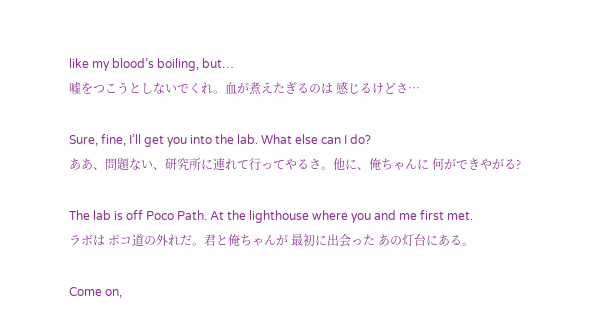like my blood’s boiling, but…
嘘をつこうとしないでくれ。血が煮えたぎるのは 感じるけどさ…

Sure, fine, I’ll get you into the lab. What else can I do?
ああ、問題ない、研究所に連れて行ってやるさ。他に、俺ちゃんに 何ができやがる?

The lab is off Poco Path. At the lighthouse where you and me first met.
ラボは ポコ道の外れだ。君と俺ちゃんが 最初に出会った あの灯台にある。

Come on,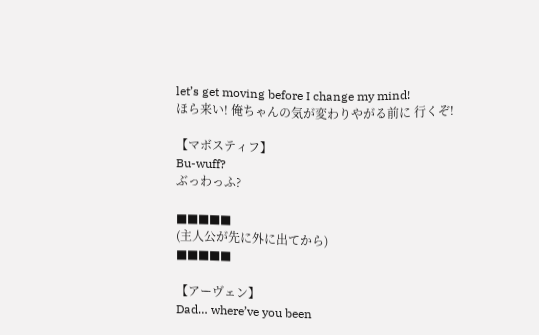let’s get moving before I change my mind!
ほら来い! 俺ちゃんの気が変わりやがる前に 行くぞ!

【マボスティフ】
Bu-wuff?
ぶっわっふ?

■■■■■
(主人公が先に外に出てから)
■■■■■

【アーヴェン】
Dad… where’ve you been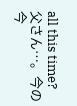all this time?
父さん…。今の今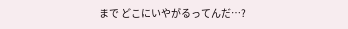まで どこにいやがるってんだ…?